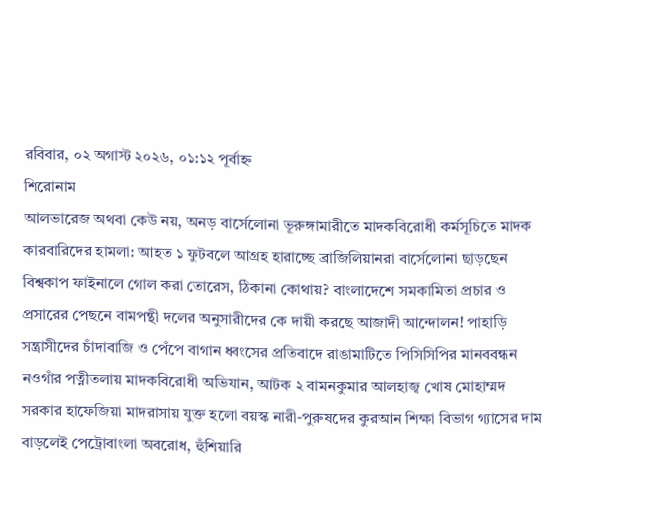রবিবার, ০২ অগাস্ট ২০২৬, ০১:১২ পূর্বাহ্ন
শিরোনাম
আলভারেজ অথবা কেউ নয়, অনড় বার্সেলোনা ভূরুঙ্গামারীতে মাদকবিরোধী কর্মসূচিতে মাদক কারবারিদের হামলা: আহত ১ ফুটবলে আগ্রহ হারাচ্ছে ব্রাজিলিয়ানরা বার্সেলোনা ছাড়ছেন বিশ্বকাপ ফাইনালে গোল করা তোরেস, ঠিকানা কোথায়? বাংলাদেশে সমকামিতা প্রচার ও প্রসারের পেছনে বামপন্থী দলের অনুসারীদের কে দায়ী করছে আজাদী আন্দোলন! পাহাড়ি সন্ত্রাসীদের চাঁদাবাজি ও পেঁপে বাগান ধ্বংসের প্রতিবাদে রাঙামাটিতে পিসিসিপির মানববন্ধন নওগাঁর পত্নীতলায় মাদকবিরোধী অভিযান, আটক ২ বামনকুমার আলহাজ্ব খোষ মোহাম্মদ সরকার হাফেজিয়া মাদরাসায় যুক্ত হলো বয়স্ক নারী-পুরুষদের কুরআন শিক্ষা বিভাগ গ্যাসের দাম বাড়লেই পেট্রোবাংলা অবরোধ, হুঁশিয়ারি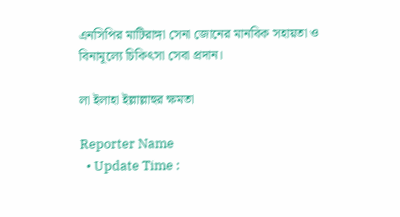এনসিপির মাটিরাঙ্গা সেনা জোনের মানবিক সহায়তা ও বিনামূল্যে চিকিৎসা সেবা প্রদান।

লা ইলাহা ইল্লাল্লাহুর ক্ষমতা

Reporter Name
  • Update Time :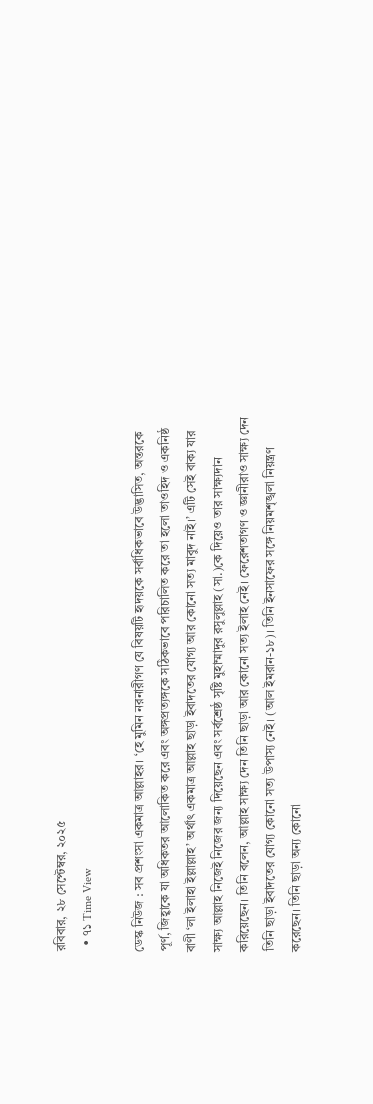রবিবার, ২৮ সেপ্টেম্বর, ২০২৫
  • ৭১ Time View

ডেস্ক নিউজ : সব প্রশংসা একমাত্র আল্লাহর। ‘হে মুমিন নরনারীগণ যে বিষয়টি হৃদয়কে সর্বাধিকভাবে উদ্ভাসিত, অন্তরকে পূর্ণ, জিহ্বাকে যা অধিকতর আলোকিত করে এবং অঙ্গপ্রত্যঙ্গকে সঠিকভাবে পরিচালিত করে তা হলো তাওহিদ ও একনিষ্ঠ বাণী ‘লা ইলাহা ইল্লাল্লাহ’ অর্থাৎ একমাত্র আল্লাহ ছাড়া ইবাদতের যোগ্য আর কোনো সত্য মাবুদ নাই।’ এটি সেই বাক্য যার সাক্ষ্য আল্লাহ নিজেই নিজের জন্য দিয়েছেন এবং সর্বশ্রেষ্ঠ সৃষ্টি মুহাম্মাদুর রসুলুল্লাহ (সা.)কে দিয়েও তার সাক্ষ্যদান করিয়েছেন। তিনি বলেন, আল্লাহ সাক্ষ্য দেন তিনি ছাড়া আর কোনো সত্য ইলাহ নেই। ফেরেশতাগণ ও জ্ঞানীরাও সাক্ষ্য দেন তিনি ছাড়া ইবাদতের যোগ্য কোনো সত্য উপাস্য নেই। (আল ইমরান-১৮)। তিনি ইনসাফের সঙ্গে নিয়মশৃঙ্খলা নিয়ন্ত্রণ করেছেন। তিনি ছাড়া অন্য কোনো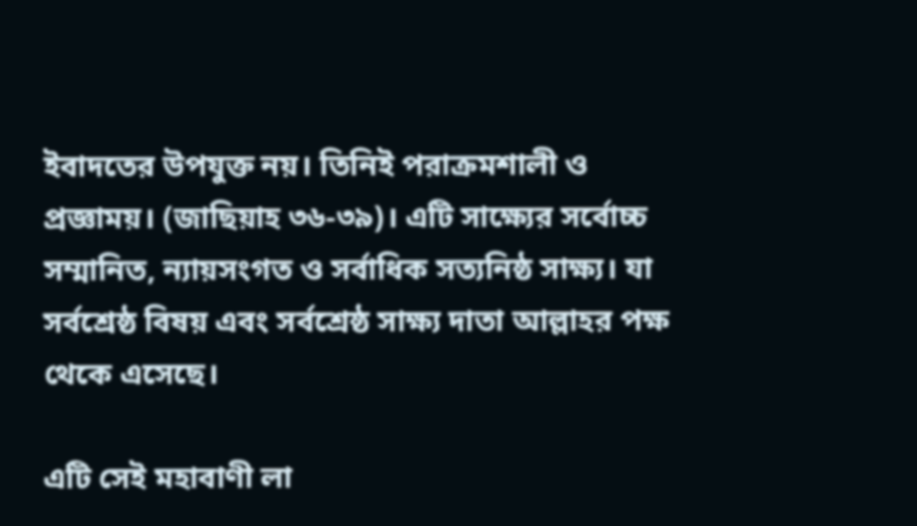ইবাদতের উপযুক্ত নয়। তিনিই পরাক্রমশালী ও প্রজ্ঞাময়। (জাছিয়াহ ৩৬-৩৯)। এটি সাক্ষ্যের সর্বোচ্চ সম্মানিত, ন্যায়সংগত ও সর্বাধিক সত্যনিষ্ঠ সাক্ষ্য। যা সর্বশ্রেষ্ঠ বিষয় এবং সর্বশ্রেষ্ঠ সাক্ষ্য দাতা আল্লাহর পক্ষ থেকে এসেছে।

এটি সেই মহাবাণী লা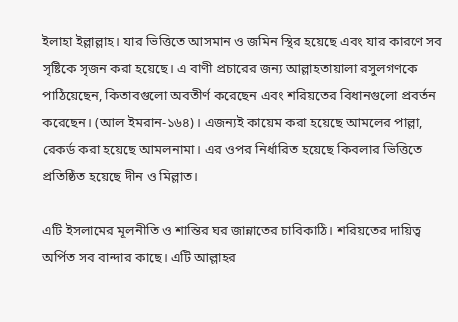ইলাহা ইল্লাল্লাহ। যার ভিত্তিতে আসমান ও জমিন স্থির হয়েছে এবং যার কারণে সব সৃষ্টিকে সৃজন করা হয়েছে। এ বাণী প্রচারের জন্য আল্লাহতায়ালা রসুলগণকে পাঠিয়েছেন, কিতাবগুলো অবতীর্ণ করেছেন এবং শরিয়তের বিধানগুলো প্রবর্তন করেছেন। (আল ইমরান-১৬৪)। এজন্যই কায়েম করা হয়েছে আমলের পাল্লা, রেকর্ড করা হয়েছে আমলনামা। এর ওপর নির্ধারিত হয়েছে কিবলার ভিত্তিতে প্রতিষ্ঠিত হয়েছে দীন ও মিল্লাত।

এটি ইসলামের মূলনীতি ও শান্তির ঘর জান্নাতের চাবিকাঠি। শরিয়তের দায়িত্ব অর্পিত সব বান্দার কাছে। এটি আল্লাহর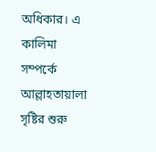অধিকার। এ কালিমা সম্পর্কে আল্লাহতায়ালা সৃষ্টির শুরু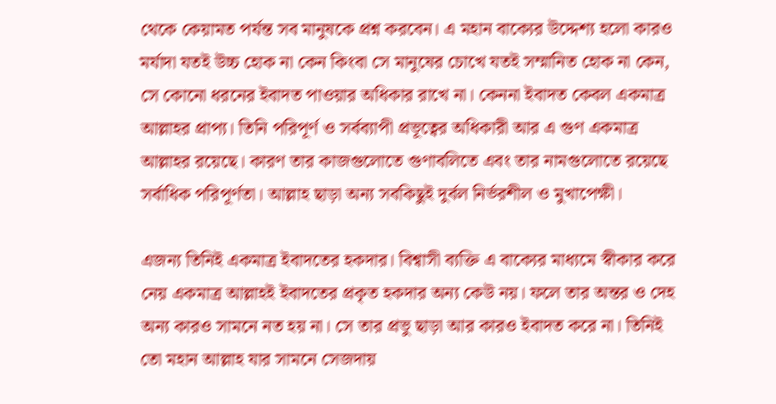থেকে কেয়ামত পর্যন্ত সব মানুষকে প্রশ্ন করবেন। এ মহান বাক্যের উদ্দেশ্য হলো কারও মর্যাদা যতই উচ্চ হোক না কেন কিংবা সে মানুষের চোখে যতই সম্মানিত হোক না কেন, সে কোনো ধরনের ইবাদত পাওয়ার অধিকার রাখে না। কেননা ইবাদত কেবল একমাত্র আল্লাহর প্রাপ্য। তিনি পরিপূর্ণ ও সর্বব্যাপী প্রভূত্বের অধিকারী আর এ গুণ একমাত্র আল্লাহর রয়েছে। কারণ তার কাজগুলোতে গুণাবলিতে এবং তার নামগুলোতে রয়েছে সর্বাধিক পরিপূর্ণতা। আল্লাহ ছাড়া অন্য সবকিছুই দুর্বল নির্ভরশীল ও মুখাপেক্ষী।

এজন্য তিনিই একমাত্র ইবাদতের হকদার। বিশ্বাসী ব্যক্তি এ বাক্যের মাধ্যমে স্বীকার করে নেয় একমাত্র আল্লাহই ইবাদতের প্রকৃত হকদার অন্য কেউ নয়। ফলে তার অন্তর ও দেহ অন্য কারও সামনে নত হয় না। সে তার প্রভু ছাড়া আর কারও ইবাদত করে না। তিনিই তো মহান আল্লাহ যার সামনে সেজদায়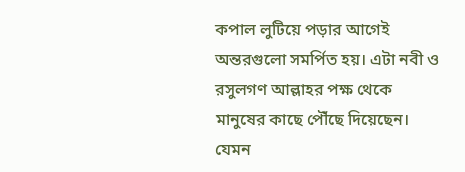কপাল লুটিয়ে পড়ার আগেই অন্তরগুলো সমর্পিত হয়। এটা নবী ও রসুলগণ আল্লাহর পক্ষ থেকে মানুষের কাছে পৌঁছে দিয়েছেন। যেমন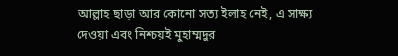আল্লাহ ছাড়া আর কোনো সত্য ইলাহ নেই, এ সাক্ষ্য দেওয়া এবং নিশ্চয়ই মুহাম্মদুর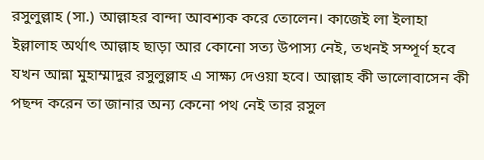রসুলুল্লাহ (সা.) আল্লাহর বান্দা আবশ্যক করে তোলেন। কাজেই লা ইলাহা ইল্লালাহ অর্থাৎ আল্লাহ ছাড়া আর কোনো সত্য উপাস্য নেই, তখনই সম্পূর্ণ হবে যখন আন্না মুহাম্মাদুর রসুলুল্লাহ এ সাক্ষ্য দেওয়া হবে। আল্লাহ কী ভালোবাসেন কী পছন্দ করেন তা জানার অন্য কেনো পথ নেই তার রসুল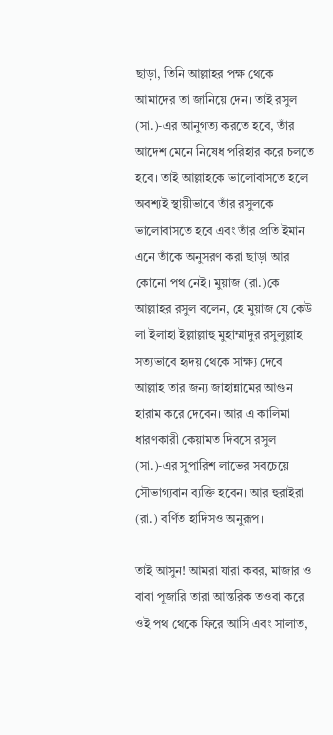ছাড়া, তিনি আল্লাহর পক্ষ থেকে আমাদের তা জানিয়ে দেন। তাই রসুল (সা.)-এর আনুগত্য করতে হবে, তাঁর আদেশ মেনে নিষেধ পরিহার করে চলতে হবে। তাই আল্লাহকে ভালোবাসতে হলে অবশ্যই স্থায়ীভাবে তাঁর রসুলকে ভালোবাসতে হবে এবং তাঁর প্রতি ইমান এনে তাঁকে অনুসরণ করা ছাড়া আর কোনো পথ নেই। মুয়াজ (রা.)কে আল্লাহর রসুল বলেন, হে মুয়াজ যে কেউ লা ইলাহা ইল্লাল্লাহু মুহাম্মাদুর রসুলুল্লাহ সত্যভাবে হৃদয় থেকে সাক্ষ্য দেবে আল্লাহ তার জন্য জাহান্নামের আগুন হারাম করে দেবেন। আর এ কালিমা ধারণকারী কেয়ামত দিবসে রসুল (সা.)-এর সুপারিশ লাভের সবচেয়ে সৌভাগ্যবান ব্যক্তি হবেন। আর হুরাইরা (রা.) বর্ণিত হাদিসও অনুরূপ।

তাই আসুন! আমরা যারা কবর, মাজার ও বাবা পূজারি তারা আন্তরিক তওবা করে ওই পথ থেকে ফিরে আসি এবং সালাত,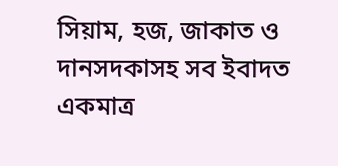সিয়াম, হজ, জাকাত ও দানসদকাসহ সব ইবাদত একমাত্র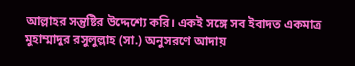আল্লাহর সন্তুষ্টির উদ্দেশ্যে করি। একই সঙ্গে সব ইবাদত একমাত্র মুহাম্মাদুর রসুলুল্লাহ (সা.) অনুসরণে আদায়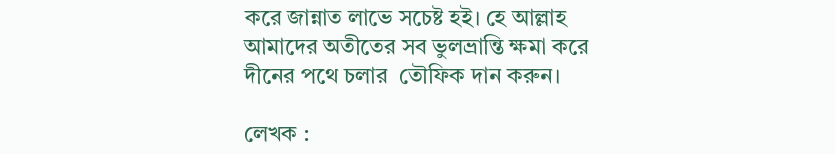করে জান্নাত লাভে সচেষ্ট হই। হে আল্লাহ আমাদের অতীতের সব ভুলভ্রান্তি ক্ষমা করে দীনের পথে চলার  তৌফিক দান করুন।

লেখক :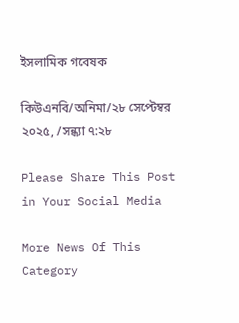ইসলামিক গবেষক

কিউএনবি/অনিমা/২৮ সেপ্টেম্বর ২০২৫, /সন্ধ্যা ৭:২৮

Please Share This Post in Your Social Media

More News Of This Category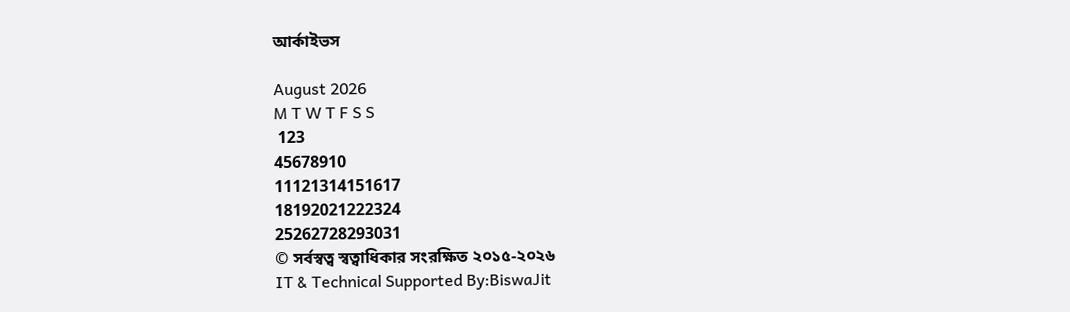আর্কাইভস

August 2026
M T W T F S S
 123
45678910
11121314151617
18192021222324
25262728293031
© সর্বস্বত্ব স্বত্বাধিকার সংরক্ষিত ২০১৫-২০২৬
IT & Technical Supported By:BiswaJit